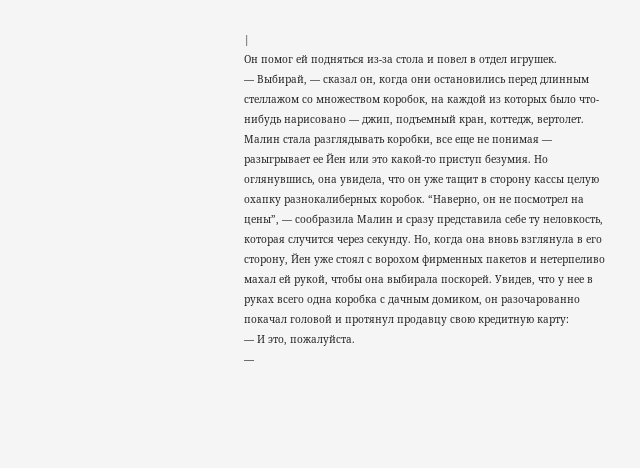|
Он помог ей подняться из-за стола и повел в отдел игрушек.
— Выбирай, — сказал он, когда они остановились перед длинным стеллажом со множеством коробок, на каждой из которых было что-нибудь нарисовано — джип, подъемный кран, коттедж, вертолет.
Малин стала разглядывать коробки, все еще не понимая — разыгрывает ее Йен или это какой-то приступ безумия. Но оглянувшись, она увидела, что он уже тащит в сторону кассы целую охапку разнокалиберных коробок. “Наверно, он не посмотрел на цены”, — сообразила Малин и сразу представила себе ту неловкость, которая случится через секунду. Но, когда она вновь взглянула в его сторону, Йен уже стоял с ворохом фирменных пакетов и нетерпеливо махал ей рукой, чтобы она выбирала поскорей. Увидев, что у нее в руках всего одна коробка с дачным домиком, он разочарованно покачал головой и протянул продавцу свою кредитную карту:
— И это, пожалуйста.
—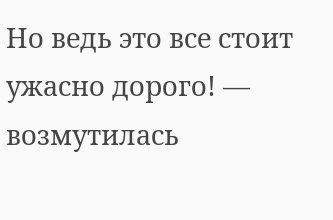Но ведь это все стоит ужасно дорого! — возмутилась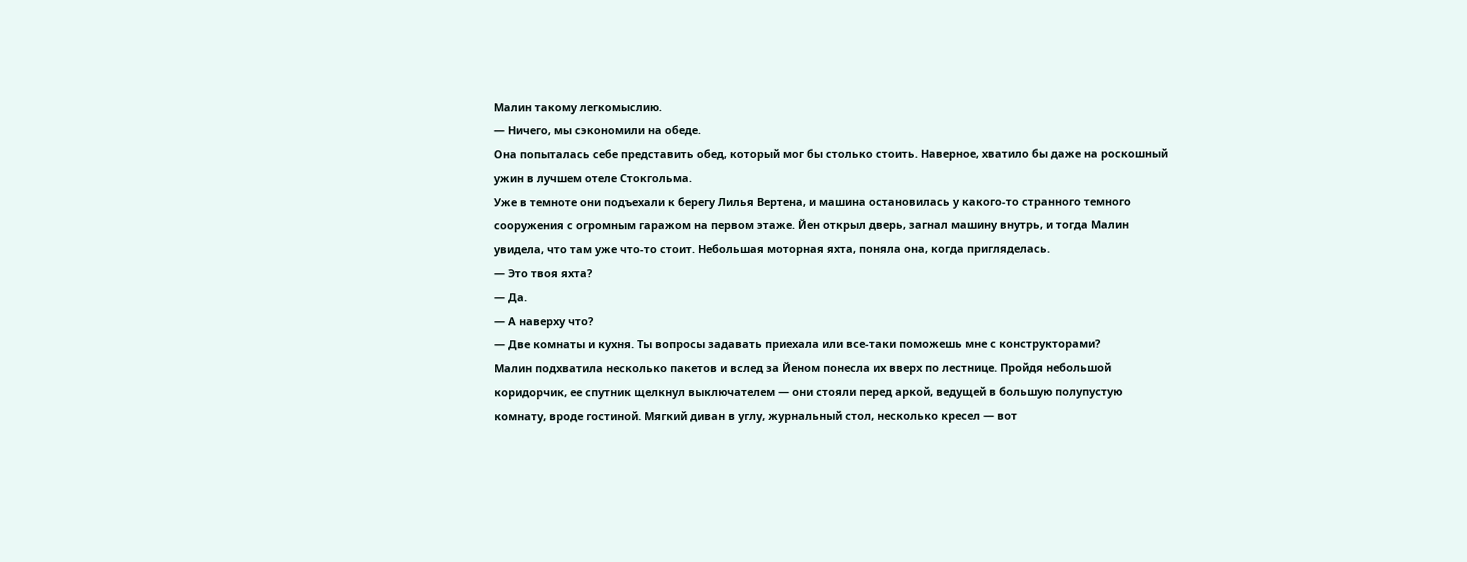Малин такому легкомыслию.
— Ничего, мы сэкономили на обеде.
Она попыталась себе представить обед, который мог бы столько стоить. Наверное, хватило бы даже на роскошный ужин в лучшем отеле Стокгольма.
Уже в темноте они подъехали к берегу Лилья Вертена, и машина остановилась у какого-то странного темного сооружения с огромным гаражом на первом этаже. Йен открыл дверь, загнал машину внутрь, и тогда Малин увидела, что там уже что-то стоит. Небольшая моторная яхта, поняла она, когда пригляделась.
— Это твоя яхта?
— Да.
— А наверху что?
— Две комнаты и кухня. Ты вопросы задавать приехала или все-таки поможешь мне с конструкторами?
Малин подхватила несколько пакетов и вслед за Йеном понесла их вверх по лестнице. Пройдя небольшой коридорчик, ее спутник щелкнул выключателем — они стояли перед аркой, ведущей в большую полупустую комнату, вроде гостиной. Мягкий диван в углу, журнальный стол, несколько кресел — вот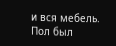и вся мебель. Пол был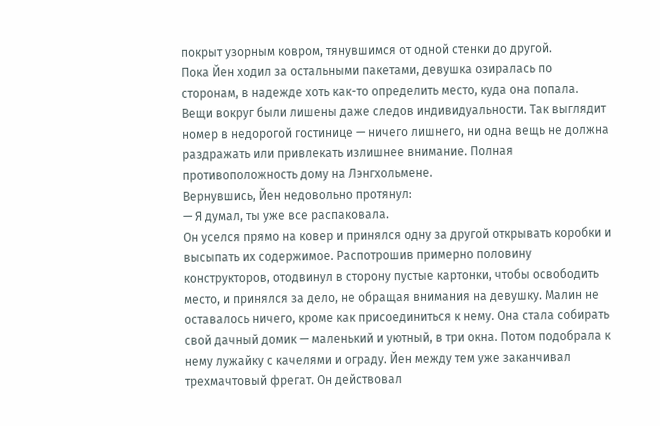покрыт узорным ковром, тянувшимся от одной стенки до другой.
Пока Йен ходил за остальными пакетами, девушка озиралась по сторонам, в надежде хоть как-то определить место, куда она попала. Вещи вокруг были лишены даже следов индивидуальности. Так выглядит номер в недорогой гостинице — ничего лишнего, ни одна вещь не должна раздражать или привлекать излишнее внимание. Полная противоположность дому на Лэнгхольмене.
Вернувшись, Йен недовольно протянул:
— Я думал, ты уже все распаковала.
Он уселся прямо на ковер и принялся одну за другой открывать коробки и высыпать их содержимое. Распотрошив примерно половину конструкторов, отодвинул в сторону пустые картонки, чтобы освободить место, и принялся за дело, не обращая внимания на девушку. Малин не оставалось ничего, кроме как присоединиться к нему. Она стала собирать свой дачный домик — маленький и уютный, в три окна. Потом подобрала к нему лужайку с качелями и ограду. Йен между тем уже заканчивал трехмачтовый фрегат. Он действовал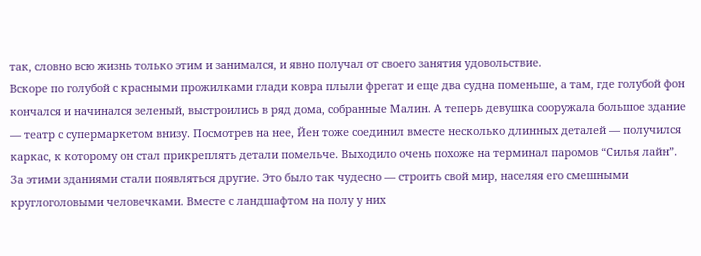так, словно всю жизнь только этим и занимался, и явно получал от своего занятия удовольствие.
Вскоре по голубой с красными прожилками глади ковра плыли фрегат и еще два судна поменьше, а там, где голубой фон кончался и начинался зеленый, выстроились в ряд дома, собранные Малин. А теперь девушка сооружала большое здание — театр с супермаркетом внизу. Посмотрев на нее, Йен тоже соединил вместе несколько длинных деталей — получился каркас, к которому он стал прикреплять детали помельче. Выходило очень похоже на терминал паромов “Силья лайн”.
За этими зданиями стали появляться другие. Это было так чудесно — строить свой мир, населяя его смешными круглоголовыми человечками. Вместе с ландшафтом на полу у них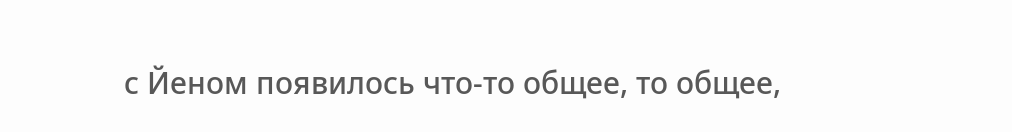с Йеном появилось что-то общее, то общее,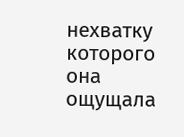нехватку которого она ощущала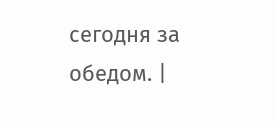сегодня за обедом. |